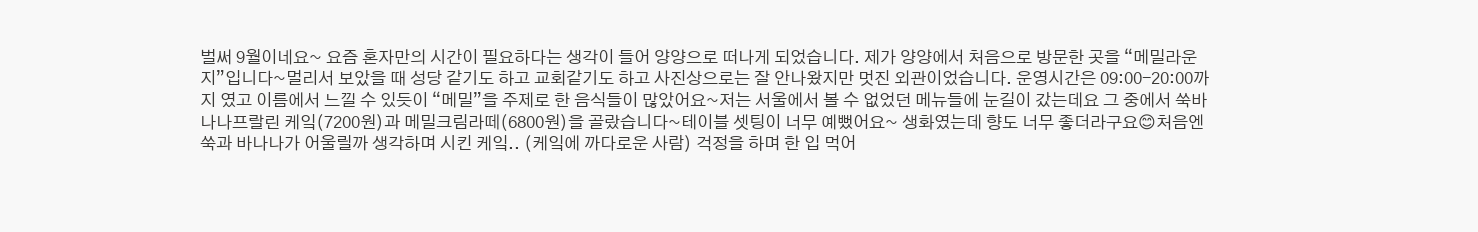벌써 9월이네요~ 요즘 혼자만의 시간이 필요하다는 생각이 들어 양양으로 떠나게 되었습니다. 제가 양양에서 처음으로 방문한 곳을 “메밀라운지”입니다~멀리서 보았을 때 성당 같기도 하고 교회같기도 하고 사진상으로는 잘 안나왔지만 멋진 외관이었습니다. 운영시간은 09:00-20:00까지 였고 이름에서 느낄 수 있듯이 “메밀”을 주제로 한 음식들이 많았어요~저는 서울에서 볼 수 없었던 메뉴들에 눈길이 갔는데요 그 중에서 쑥바나나프랄린 케잌(7200원)과 메밀크림라떼(6800원)을 골랐습니다~테이블 셋팅이 너무 예뻤어요~ 생화였는데 향도 너무 좋더라구요😊처음엔 쑥과 바나나가 어울릴까 생각하며 시킨 케잌.. (케잌에 까다로운 사람) 걱정을 하며 한 입 먹어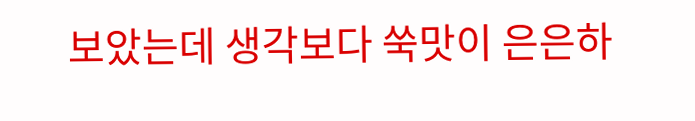보았는데 생각보다 쑥맛이 은은하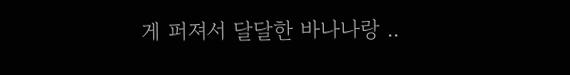게 퍼져서 달달한 바나나랑 ..